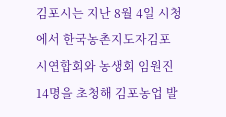김포시는 지난 8월 4일 시청에서 한국농촌지도자김포시연합회와 농생회 임원진 14명을 초청해 김포농업 발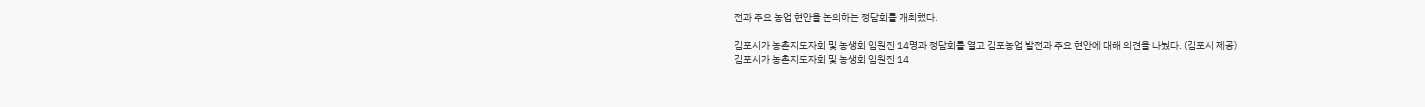전과 주요 농업 현안을 논의하는 정담회를 개최했다.

김포시가 농촌지도자회 및 농생회 임원진 14명과 정담회를 열고 김포농업 발전과 주요 현안에 대해 의견을 나눴다. (김포시 제공)
김포시가 농촌지도자회 및 농생회 임원진 14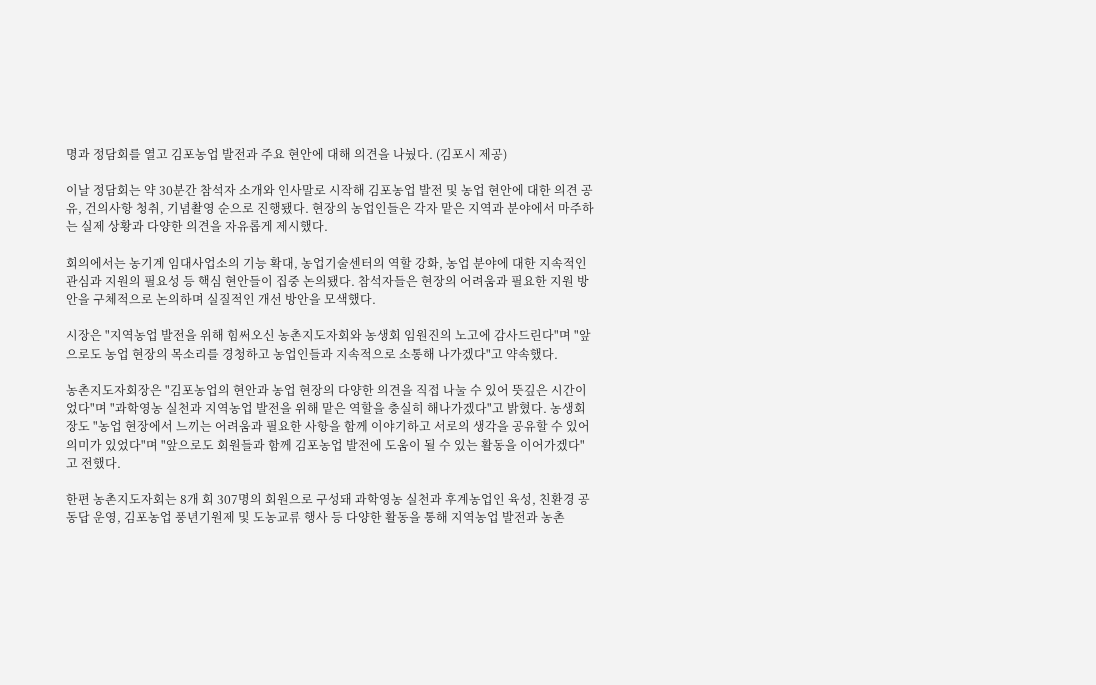명과 정담회를 열고 김포농업 발전과 주요 현안에 대해 의견을 나눴다. (김포시 제공)

이날 정담회는 약 30분간 참석자 소개와 인사말로 시작해 김포농업 발전 및 농업 현안에 대한 의견 공유, 건의사항 청취, 기념촬영 순으로 진행됐다. 현장의 농업인들은 각자 맡은 지역과 분야에서 마주하는 실제 상황과 다양한 의견을 자유롭게 제시했다.

회의에서는 농기계 임대사업소의 기능 확대, 농업기술센터의 역할 강화, 농업 분야에 대한 지속적인 관심과 지원의 필요성 등 핵심 현안들이 집중 논의됐다. 참석자들은 현장의 어려움과 필요한 지원 방안을 구체적으로 논의하며 실질적인 개선 방안을 모색했다.

시장은 "지역농업 발전을 위해 힘써오신 농촌지도자회와 농생회 임원진의 노고에 감사드린다"며 "앞으로도 농업 현장의 목소리를 경청하고 농업인들과 지속적으로 소통해 나가겠다"고 약속했다.

농촌지도자회장은 "김포농업의 현안과 농업 현장의 다양한 의견을 직접 나눌 수 있어 뜻깊은 시간이었다"며 "과학영농 실천과 지역농업 발전을 위해 맡은 역할을 충실히 해나가겠다"고 밝혔다. 농생회장도 "농업 현장에서 느끼는 어려움과 필요한 사항을 함께 이야기하고 서로의 생각을 공유할 수 있어 의미가 있었다"며 "앞으로도 회원들과 함께 김포농업 발전에 도움이 될 수 있는 활동을 이어가겠다"고 전했다.

한편 농촌지도자회는 8개 회 307명의 회원으로 구성돼 과학영농 실천과 후계농업인 육성, 친환경 공동답 운영, 김포농업 풍년기원제 및 도농교류 행사 등 다양한 활동을 통해 지역농업 발전과 농촌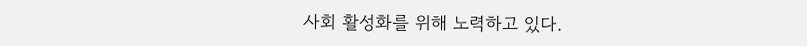사회 활성화를 위해 노력하고 있다.